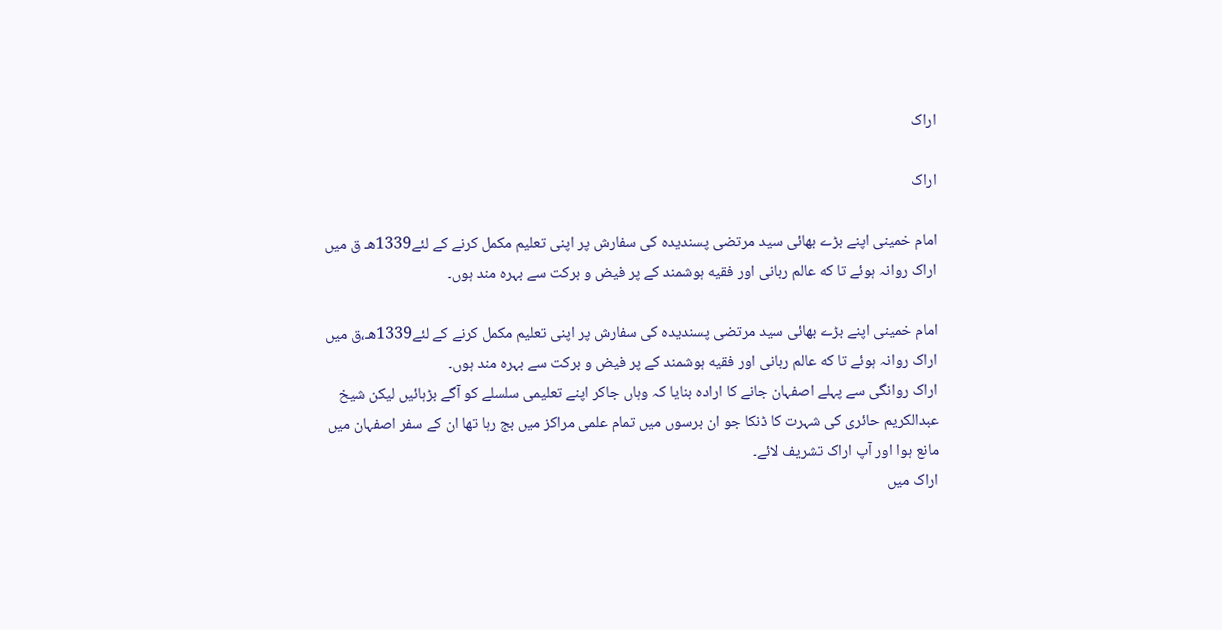اراک

اراک

امام خمینی اپنے بڑے بهائی سید مرتضی پسندیده کی سفارش پر اپنی تعلیم مکمل کرنے کے لئے1339هـ ق میں اراک روانہ ہوئے تا که عالم ربانی اور فقیه ہوشمند کے پر فیض و برکت سے بہرہ مند ہوں۔

امام خمینی اپنے بڑے بهائی سید مرتضی پسندیده کی سفارش پر اپنی تعلیم مکمل کرنے کے لئے1339هـ،ق میں اراک روانہ ہوئے تا که عالم ربانی اور فقیه ہوشمند کے پر فیض و برکت سے بہرہ مند ہوں۔
اراک روانگی سے پہلے اصفہان جانے کا اراده بنایا کہ وہاں جاکر اپنے تعلیمی سلسلے کو آگے بڑہائیں لیکن شیخ عبدالکریم حائری کی شہرت کا ڈنکا جو ان برسوں میں تمام علمی مراکز میں بج رہا تها ان کے سفر اصفہان میں مانع ہوا اور آپ اراک تشریف لائے۔
اراک میں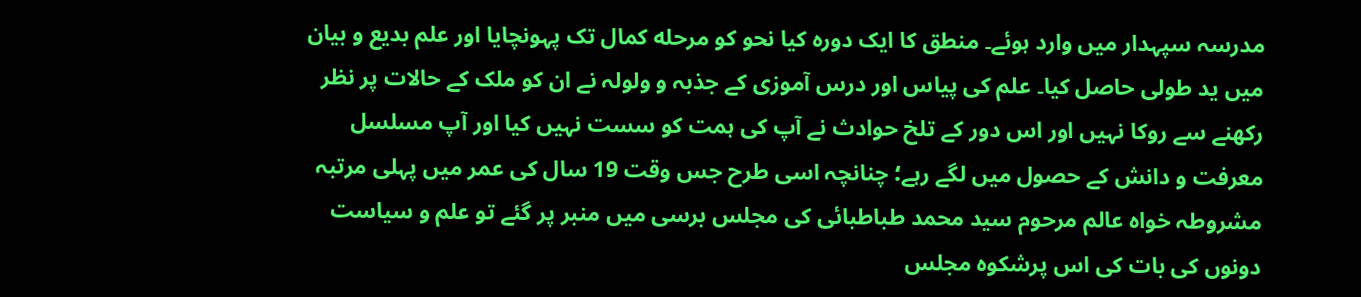مدرسہ سپہدار میں وارد ہوئے۔ منطق کا ایک دوره کیا نحو کو مرحله کمال تک پہونچایا اور علم بدیع و بیان میں ید طولی حاصل کیا۔ علم کی پیاس اور درس آموزی کے جذبہ و ولولہ نے ان کو ملک کے حالات پر نظر رکهنے سے روکا نہیں اور اس دور کے تلخ حوادث نے آپ کی ہمت کو سست نہیں کیا اور آپ مسلسل معرفت و دانش کے حصول میں لگے رہے؛ چنانچہ اسی طرح جس وقت 19 سال کی عمر میں پہلی مرتبہ مشروطہ خواه عالم مرحوم سید محمد طباطبائی کی مجلس برسی میں منبر پر گئے تو علم و سیاست دونوں کی بات کی اس پرشکوه مجلس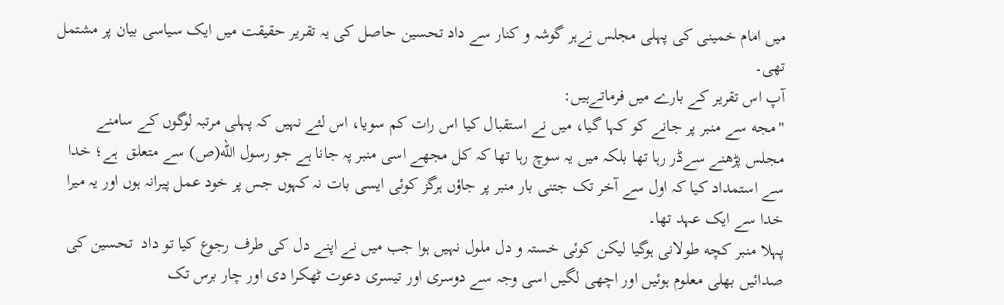میں امام خمینی کی پہلی مجلس نےہر گوشہ و کنار سے داد تحسین حاصل کی یہ تقریر حقیقت میں ایک سیاسی بیان پر مشتمل تهی۔
آپ اس تقریر کے بارے میں فرماتےہیں:
"مجه سے منبر پر جانے کو کہا گیا، میں نے استقبال کیا اس رات کم سویا، اس لئے نہیں کہ پہلی مرتبہ لوگوں کے سامنے مجلس پڑهنے سےڈر رہا تها بلکہ میں یہ سوچ رہا تها کہ کل مجهے اسی منبر پہ جانا ہے جو رسول الله(ص) سے متعلق  ہے؛ خدا سے استمداد کیا کہ اول سے آخر تک جتنی بار منبر پر جاؤں ہرگز کوئی ایسی بات نہ کہوں جس پر خود عمل پیرانہ ہوں اور یہ میرا خدا سے ایک عہد تها۔
پہلا منبر کچه طولانی ہوگیا لیکن کوئی خستہ و دل ملول نہیں ہوا جب میں نے اپنے دل کی طرف رجوع کیا تو داد  تحسین کی صدائیں بهلی معلوم ہوئیں اور اچهی لگیں اسی وجہ سے دوسری اور تیسری دعوت ٹهکرا دی اور چار برس تک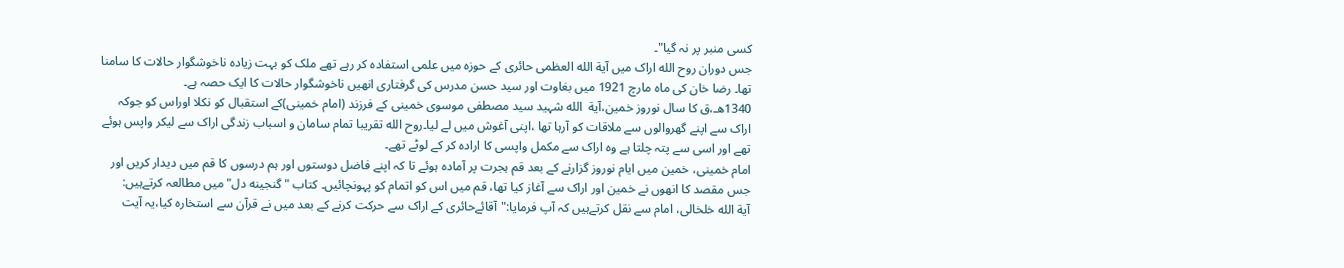کسی منبر پر نہ گیا"۔
جس دوران روح الله اراک میں آیة الله العظمی حائری کے حوزه میں علمی استفاده کر رہے تهے ملک کو بہت زیاده ناخوشگوار حالات کا سامنا تها۔ رضا خان کی ماه مارچ 1921 میں بغاوت اور سید حسن مدرس کی گرفتاری انهیں ناخوشگوار حالات کا ایک حصہ ہے۔
1340هـ،ق کا سال نوروز خمین،آیة  الله شہید سید مصطفی موسوی خمینی کے فرزند (امام خمینی)کے استقبال کو نکلا اوراس کو جوکہ اراک سے اپنے گهروالوں سے ملاقات کو آرہا تها ،اپنی آغوش میں لے لیا۔روح الله تقریبا تمام سامان و اسباب زندگی اراک سے لیکر واپس ہوئے تهے اور اسی سے پتہ چلتا ہے وه اراک سے مکمل واپسی کا اراده کر کے لوٹے تهے۔
امام خمینی، خمین میں ایام نوروز گزارنے کے بعد قم ہجرت پر آماده ہوئے تا کہ اپنے فاضل دوستوں اور ہم درسوں کا قم میں دیدار کریں اور جس مقصد کا انهوں نے خمین اور اراک سے آغاز کیا تها، قم میں اس کو اتمام کو پہونچائیں۔ کتاب "گنجینه دل" میں مطالعہ کرتےہیں:
آیة الله خلخالی، امام سے نقل کرتےہیں کہ آپ فرمایا:"آقائےحائری کے اراک سے حرکت کرنے کے بعد میں نے قرآن سے استخارہ کیا،یہ آیت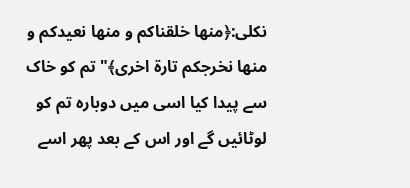نکلی:﴿منها خلقناکم و منها نعیدکم و منها نخرجکم تارة اخری﴾"تم کو خاک سے پیدا کیا اسی میں دوباره تم کو لوٹائیں گے اور اس کے بعد پهر اسے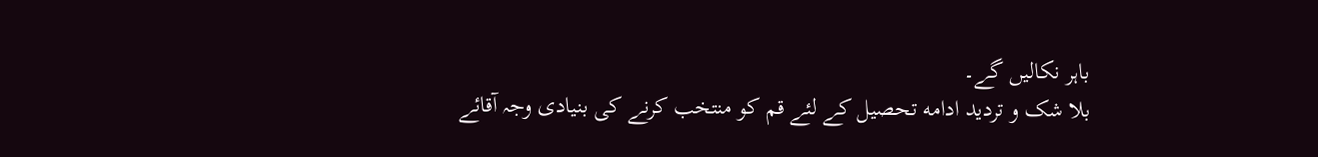باہر نکالیں گے۔
بلا شک و تردید ادامه تحصیل کے لئے قم کو منتخب کرنے کی بنیادی وجہ آقائے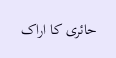حائری کا اراک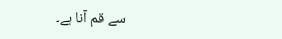سے قم آنا ہے۔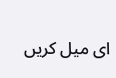ای میل کریں